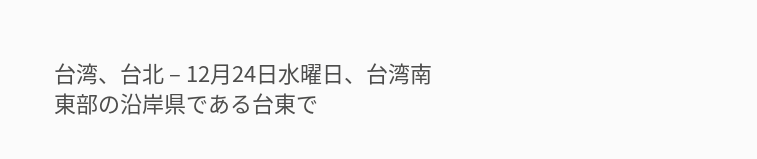台湾、台北 – 12月24日水曜日、台湾南東部の沿岸県である台東で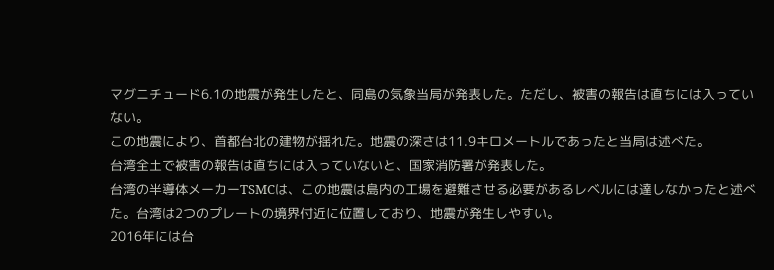マグニチュード6.1の地震が発生したと、同島の気象当局が発表した。ただし、被害の報告は直ちには入っていない。
この地震により、首都台北の建物が揺れた。地震の深さは11.9キロメートルであったと当局は述べた。
台湾全土で被害の報告は直ちには入っていないと、国家消防署が発表した。
台湾の半導体メーカーTSMCは、この地震は島内の工場を避難させる必要があるレベルには達しなかったと述べた。台湾は2つのプレートの境界付近に位置しており、地震が発生しやすい。
2016年には台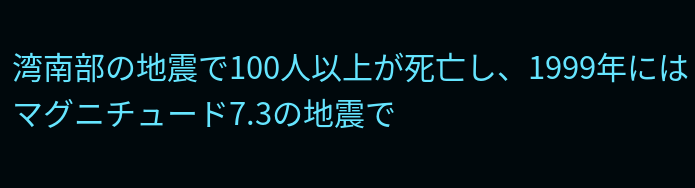湾南部の地震で100人以上が死亡し、1999年にはマグニチュード7.3の地震で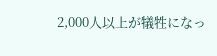2,000人以上が犠牲になっ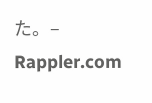た。– Rappler.com